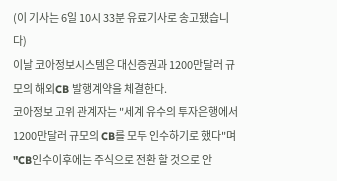(이 기사는 6일 10시 33분 유료기사로 송고됐습니다)
이날 코아정보시스템은 대신증권과 1200만달러 규모의 해외CB 발행계약을 체결한다.
코아정보 고위 관계자는 "세계 유수의 투자은행에서 1200만달러 규모의 CB를 모두 인수하기로 했다"며 "CB인수이후에는 주식으로 전환 할 것으로 안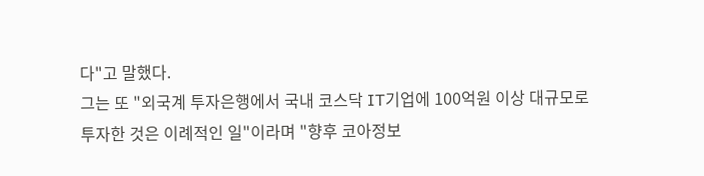다"고 말했다.
그는 또 "외국계 투자은행에서 국내 코스닥 IT기업에 100억원 이상 대규모로 투자한 것은 이례적인 일"이라며 "향후 코아정보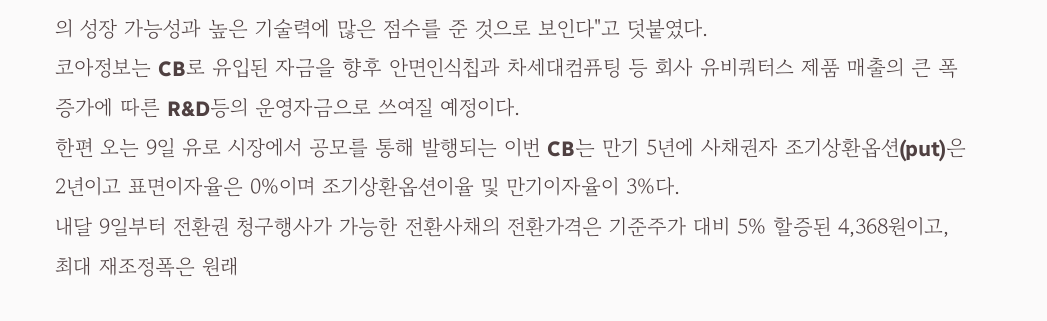의 성장 가능성과 높은 기술력에 많은 점수를 준 것으로 보인다"고 덧붙였다.
코아정보는 CB로 유입된 자금을 향후 안면인식칩과 차세대컴퓨팅 등 회사 유비쿼터스 제품 매출의 큰 폭 증가에 따른 R&D등의 운영자금으로 쓰여질 예정이다.
한편 오는 9일 유로 시장에서 공모를 통해 발행되는 이번 CB는 만기 5년에 사채권자 조기상환옵션(put)은 2년이고 표면이자율은 0%이며 조기상환옵션이율 및 만기이자율이 3%다.
내달 9일부터 전환권 청구행사가 가능한 전환사채의 전환가격은 기준주가 대비 5% 할증된 4,368원이고, 최대 재조정폭은 원래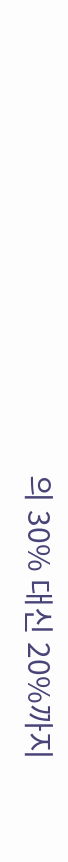의 30% 대신 20%까지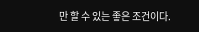만 할 수 있는 좋은 조건이다.